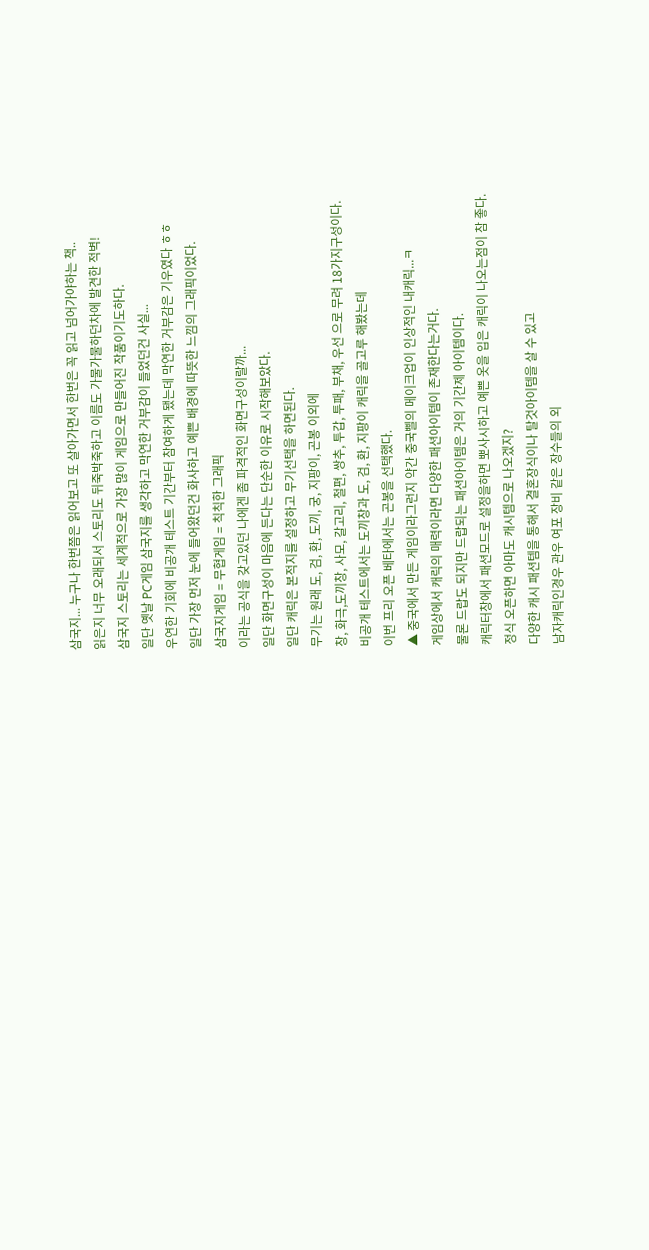삼국지... 누구나 한번쯤은 읽어보고 또 살아가면서 한번은 꼭 읽고 넘어가야하는 책..
읽은지 너무 오래되서 스토리도 뒤죽박죽하고 이름도 가물가물하던차에 발견한 적벽!
삼국지 스토리는 세계적으로 가장 많이 게임으로 만들어진 작품이기도하다.
일단 옛날 PC게임 삼국지를 생각하고 막연한 거부감이 들었던건 사실...
우연한 기회에 비공개 테스트 기간부터 참여하게 됐는데 막연한 거부감은 기우였다 ㅎㅎ
일단 가장 먼저 눈에 들어왔던건 화사하고 예쁜 배경에 따뜻한 느낌의 그래픽이었다.
삼국지게임 = 무협게임 = 칙칙한 그래픽
이라는 공식을 갖고있던 나에겐 좀 파격적인 화면구성이랄까...
일단 화면구성이 마음에 든다는 단순한 이유로 시작해보았다.
일단 캐릭은 본적지를 설정하고 무기선택을 하면된다.
무기는 원래 도, 검, 환, 도끼, 궁, 지팡이, 곤봉 이외에
창, 화극,도끼창, 사모, 갈고리, 철편, 쌍추, 투갑, 투패, 부채, 우선 으로 무려 18가지구성이다.
비공개 테스트에서는 도끼창과 도, 검, 환, 지팡이 캐릭을 골고루 해봤는데
이번 프리 오픈 베타에서는 곤봉을 선택했다.
▲ 중국에서 만든 게임이라그런지 약간 중국삘의 메이크업이 인상적인 내캐릭...ㅋ
게임상에서 캐릭의 매력이라면 다양한 패션아이템이 존재한다는거다.
물론 드랍도 되지만 드랍되는 패션아이템은 거의 기간제 아이템이다.
캐릭터창에서 패션모드로 설정을하면 뽀사시하고 예쁜 옷을 입은 캐릭이 나오는점이 참 좋다.
정식 오픈하면 아마도 캐시템으로 나오겠지?
다양한 캐시 패션템을 통해서 결혼장식이나 탈것아이템을 살 수 있고
남자캐릭인경우 관우 여포 장비 같은 장수들의 외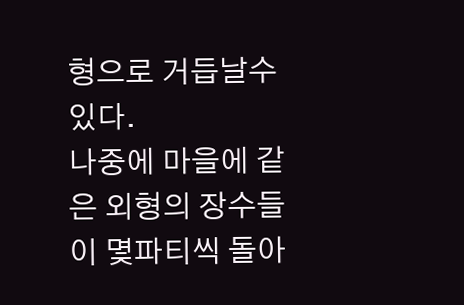형으로 거듭날수 있다.
나중에 마을에 같은 외형의 장수들이 몇파티씩 돌아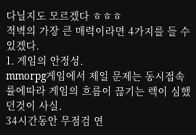다닐지도 모르겠다 ㅎㅎㅎ
적벽의 가장 큰 매력이라면 4가지를 들 수 있겠다.
1. 게임의 안정성.
mmorpg게임에서 제일 문제는 동시접속률에따라 게임의 흐름이 끊기는 렉이 심했던것이 사실.
34시간동안 무점검 연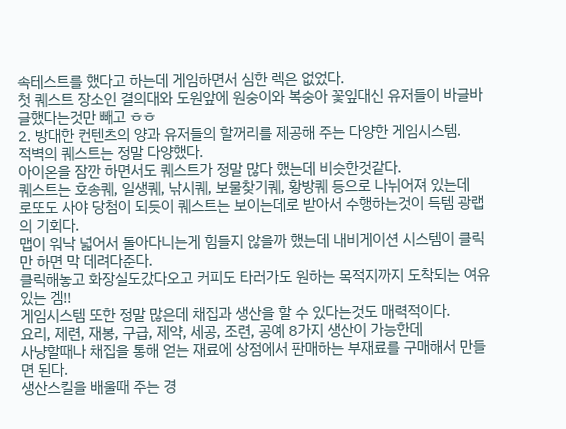속테스트를 했다고 하는데 게임하면서 심한 렉은 없었다.
첫 퀘스트 장소인 결의대와 도원앞에 원숭이와 복숭아 꽃잎대신 유저들이 바글바글했다는것만 빼고 ㅎㅎ
2. 방대한 컨텐츠의 양과 유저들의 할꺼리를 제공해 주는 다양한 게임시스템.
적벽의 퀘스트는 정말 다양했다.
아이온을 잠깐 하면서도 퀘스트가 정말 많다 했는데 비슷한것같다.
퀘스트는 호송퀘, 일생퀘, 낚시퀘, 보물찾기퀘, 황방퀘 등으로 나뉘어져 있는데
로또도 사야 당첨이 되듯이 퀘스트는 보이는데로 받아서 수행하는것이 득템 광랩의 기회다.
맵이 워낙 넓어서 돌아다니는게 힘들지 않을까 했는데 내비게이션 시스템이 클릭만 하면 막 데려다준다.
클릭해놓고 화장실도갔다오고 커피도 타러가도 원하는 목적지까지 도착되는 여유있는 겜!!
게임시스템 또한 정말 많은데 채집과 생산을 할 수 있다는것도 매력적이다.
요리, 제련, 재봉, 구급, 제약, 세공, 조련, 공예 8가지 생산이 가능한데
사냥할때나 채집을 통해 얻는 재료에 상점에서 판매하는 부재료를 구매해서 만들면 된다.
생산스킬을 배울때 주는 경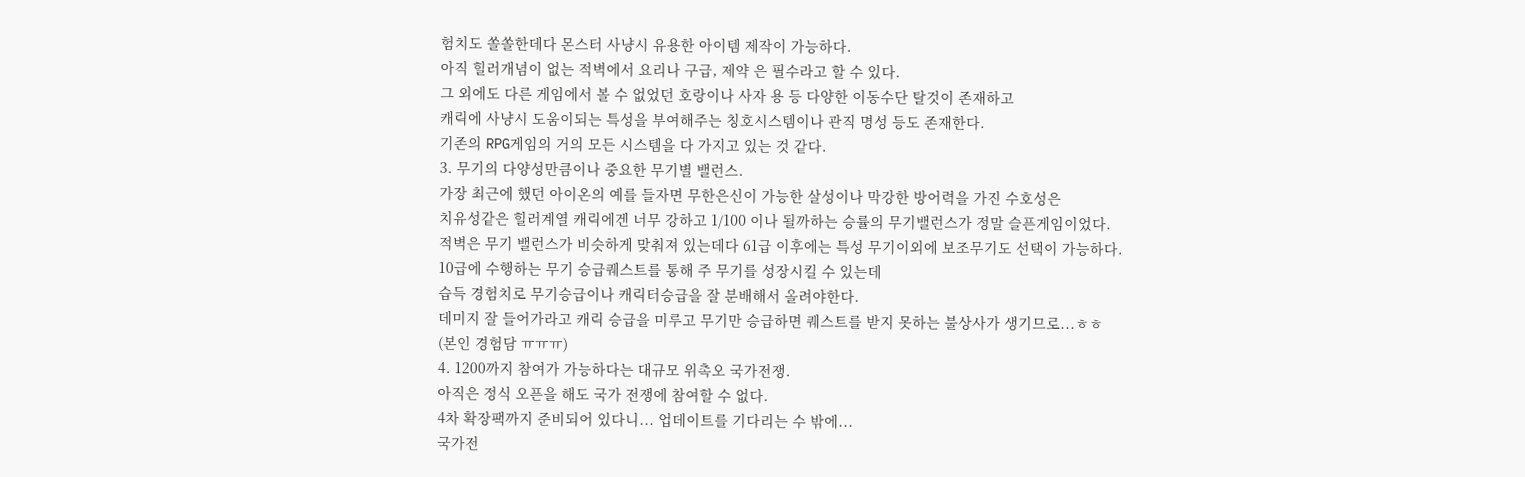험치도 쏠쏠한데다 몬스터 사냥시 유용한 아이템 제작이 가능하다.
아직 힐러개념이 없는 적벽에서 요리나 구급, 제약 은 필수라고 할 수 있다.
그 외에도 다른 게임에서 볼 수 없었던 호랑이나 사자 용 등 다양한 이동수단 탈것이 존재하고
캐릭에 사냥시 도움이되는 특성을 부여해주는 칭호시스템이나 관직 명성 등도 존재한다.
기존의 RPG게임의 거의 모든 시스템을 다 가지고 있는 것 같다.
3. 무기의 다양성만큼이나 중요한 무기별 밸런스.
가장 최근에 했던 아이온의 예를 들자면 무한은신이 가능한 살성이나 막강한 방어력을 가진 수호성은
치유성같은 힐러계열 캐릭에겐 너무 강하고 1/100 이나 될까하는 승률의 무기밸런스가 정말 슬픈게임이었다.
적벽은 무기 밸런스가 비슷하게 맞춰져 있는데다 61급 이후에는 특성 무기이외에 보조무기도 선택이 가능하다.
10급에 수행하는 무기 승급퀘스트를 통해 주 무기를 성장시킬 수 있는데
습득 경험치로 무기승급이나 캐릭터승급을 잘 분배해서 올려야한다.
데미지 잘 들어가라고 캐릭 승급을 미루고 무기만 승급하면 퀘스트를 받지 못하는 불상사가 생기므로...ㅎㅎ
(본인 경험담 ㅠㅠㅠ)
4. 1200까지 참여가 가능하다는 대규모 위촉오 국가전쟁.
아직은 정식 오픈을 해도 국가 전쟁에 참여할 수 없다.
4차 확장팩까지 준비되어 있다니... 업데이트를 기다리는 수 밖에...
국가전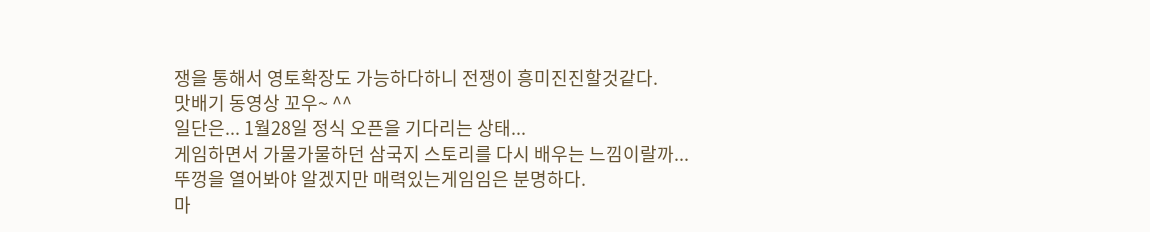쟁을 통해서 영토확장도 가능하다하니 전쟁이 흥미진진할것같다.
맛배기 동영상 꼬우~ ^^
일단은... 1월28일 정식 오픈을 기다리는 상태...
게임하면서 가물가물하던 삼국지 스토리를 다시 배우는 느낌이랄까...
뚜껑을 열어봐야 알겠지만 매력있는게임임은 분명하다.
마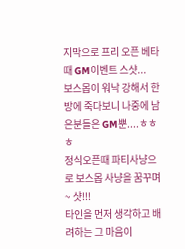지막으로 프리 오픈 베타때 GM이벤트 스샷...
보스몹이 워낙 강해서 한방에 죽다보니 나중에 남은분들은 GM뿐....ㅎㅎㅎ
정식오픈때 파티사냥으로 보스몹 사냥을 꿈꾸며~ 샷!!!
타인을 먼저 생각하고 배려하는 그 마음이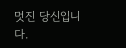멋진 당신입니다.